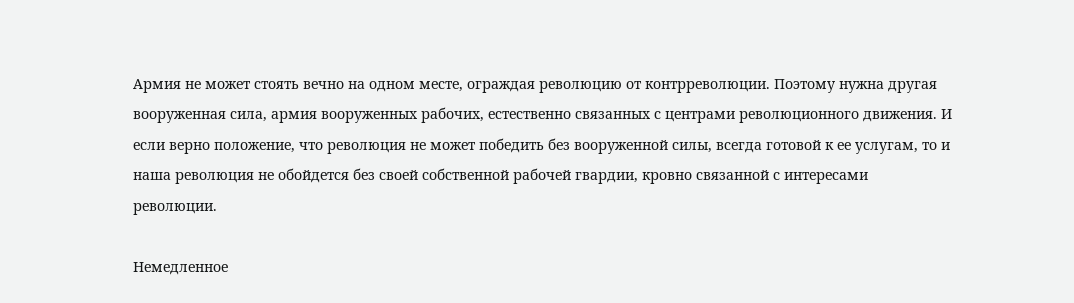Армия не может стоять вечно на одном месте, ограждая революцию от контрреволюции. Поэтому нужна другая вооруженная сила, армия вооруженных рабочих, естественно связанных с центрами революционного движения. И если верно положение, что революция не может победить без вооруженной силы, всегда готовой к ее услугам, то и наша революция не обойдется без своей собственной рабочей гвардии, кровно связанной с интересами революции.

Немедленное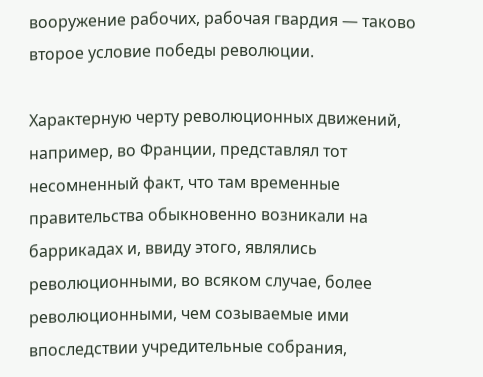вооружение рабочих, рабочая гвардия — таково второе условие победы революции.

Характерную черту революционных движений, например, во Франции, представлял тот несомненный факт, что там временные правительства обыкновенно возникали на баррикадах и, ввиду этого, являлись революционными, во всяком случае, более революционными, чем созываемые ими впоследствии учредительные собрания,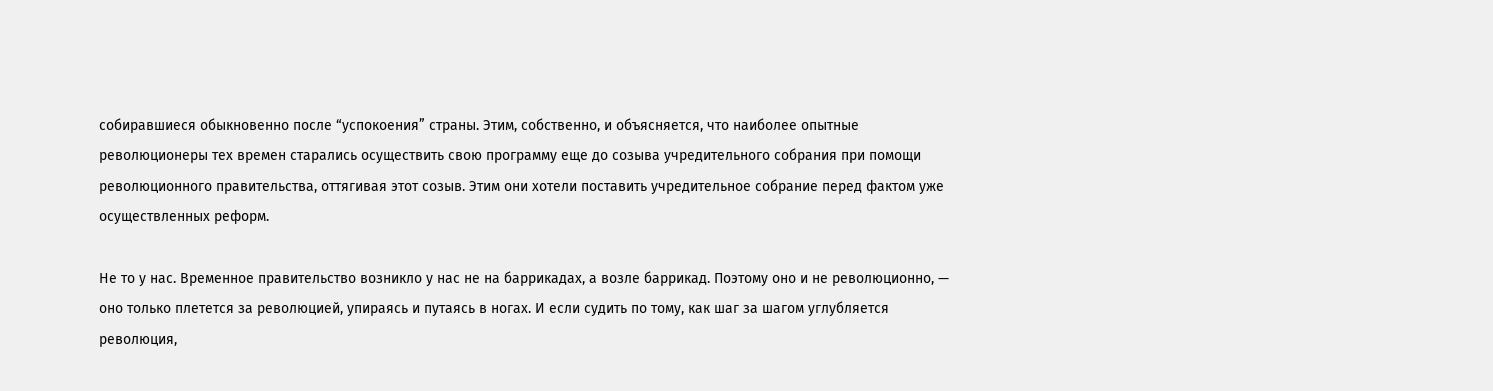собиравшиеся обыкновенно после “успокоения” страны. Этим, собственно, и объясняется, что наиболее опытные революционеры тех времен старались осуществить свою программу еще до созыва учредительного собрания при помощи революционного правительства, оттягивая этот созыв. Этим они хотели поставить учредительное собрание перед фактом уже осуществленных реформ.

Не то у нас. Временное правительство возникло у нас не на баррикадах, а возле баррикад. Поэтому оно и не революционно, — оно только плетется за революцией, упираясь и путаясь в ногах. И если судить по тому, как шаг за шагом углубляется революция,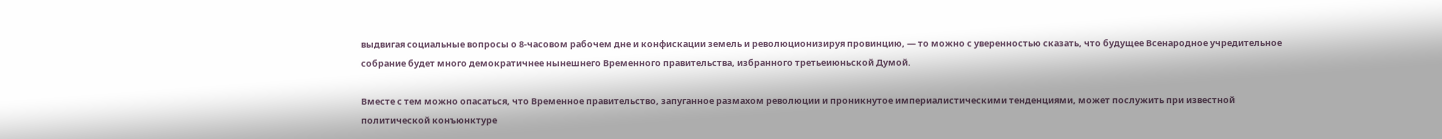выдвигая социальные вопросы о 8-часовом рабочем дне и конфискации земель и революционизируя провинцию, — то можно с уверенностью сказать, что будущее Всенародное учредительное собрание будет много демократичнее нынешнего Временного правительства, избранного третьеиюньской Думой.

Вместе с тем можно опасаться, что Временное правительство, запуганное размахом революции и проникнутое империалистическими тенденциями, может послужить при известной политической конъюнктуре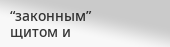“законным” щитом и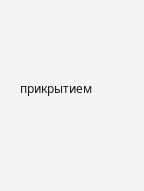прикрытием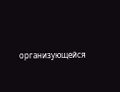организующейся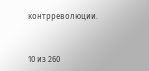контрреволюции.



10 из 260